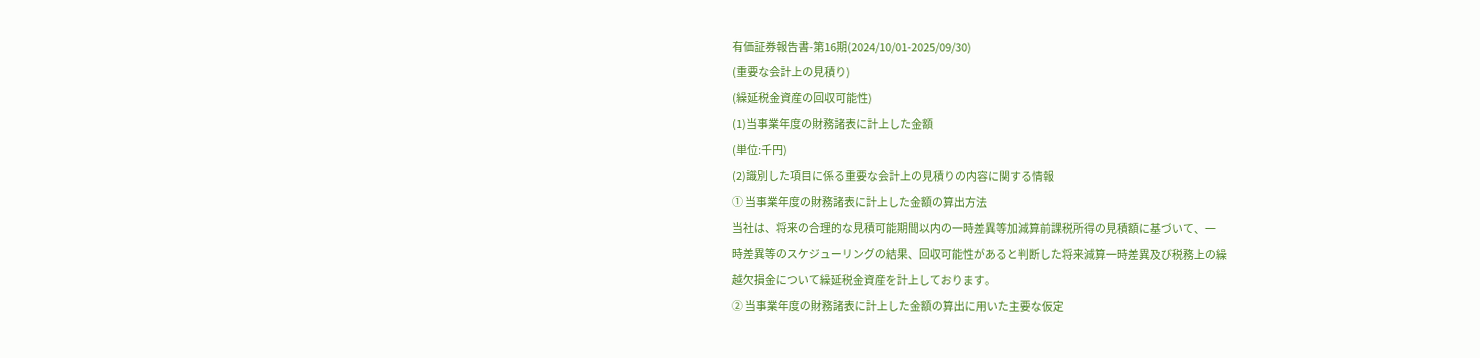有価証券報告書-第16期(2024/10/01-2025/09/30)
(重要な会計上の見積り)
(繰延税金資産の回収可能性)
(1)当事業年度の財務諸表に計上した金額
(単位:千円)
(2)識別した項目に係る重要な会計上の見積りの内容に関する情報
① 当事業年度の財務諸表に計上した金額の算出方法
当社は、将来の合理的な見積可能期間以内の一時差異等加減算前課税所得の見積額に基づいて、一
時差異等のスケジューリングの結果、回収可能性があると判断した将来減算一時差異及び税務上の繰
越欠損金について繰延税金資産を計上しております。
② 当事業年度の財務諸表に計上した金額の算出に用いた主要な仮定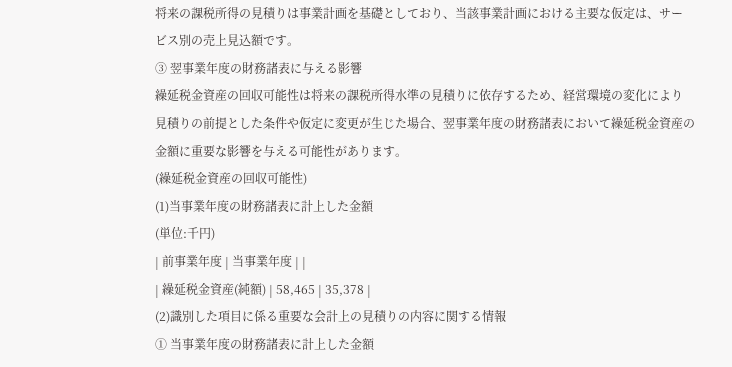将来の課税所得の見積りは事業計画を基礎としており、当該事業計画における主要な仮定は、サー
ビス別の売上見込額です。
③ 翌事業年度の財務諸表に与える影響
繰延税金資産の回収可能性は将来の課税所得水準の見積りに依存するため、経営環境の変化により
見積りの前提とした条件や仮定に変更が生じた場合、翌事業年度の財務諸表において繰延税金資産の
金額に重要な影響を与える可能性があります。
(繰延税金資産の回収可能性)
(1)当事業年度の財務諸表に計上した金額
(単位:千円)
| 前事業年度 | 当事業年度 | |
| 繰延税金資産(純額) | 58,465 | 35,378 |
(2)識別した項目に係る重要な会計上の見積りの内容に関する情報
① 当事業年度の財務諸表に計上した金額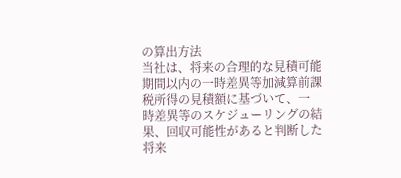の算出方法
当社は、将来の合理的な見積可能期間以内の一時差異等加減算前課税所得の見積額に基づいて、一
時差異等のスケジューリングの結果、回収可能性があると判断した将来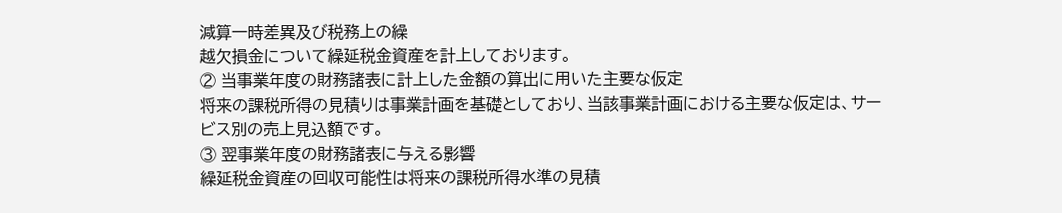減算一時差異及び税務上の繰
越欠損金について繰延税金資産を計上しております。
② 当事業年度の財務諸表に計上した金額の算出に用いた主要な仮定
将来の課税所得の見積りは事業計画を基礎としており、当該事業計画における主要な仮定は、サー
ビス別の売上見込額です。
③ 翌事業年度の財務諸表に与える影響
繰延税金資産の回収可能性は将来の課税所得水準の見積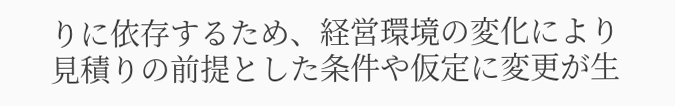りに依存するため、経営環境の変化により
見積りの前提とした条件や仮定に変更が生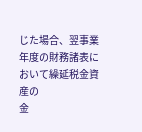じた場合、翌事業年度の財務諸表において繰延税金資産の
金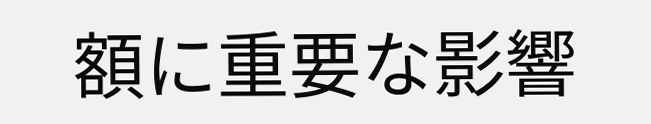額に重要な影響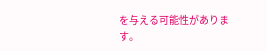を与える可能性があります。